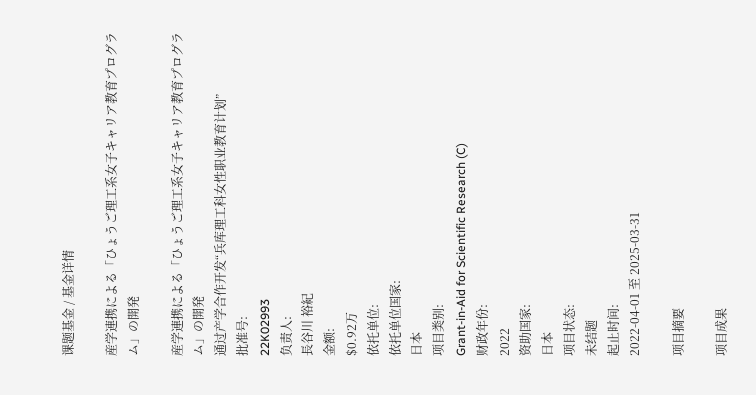课题基金 / 基金详情

産学連携による「ひょうご理工系女子キャリア教育プログラム」の開発

産学連携による「ひょうご理工系女子キャリア教育プログラム」の開発
通过产学合作开发“兵库理工科女性职业教育计划”
批准号:
22K02993
负责人:
長谷川 裕紀
金额:
$0.92万
依托单位:
依托单位国家:
日本
项目类别:
Grant-in-Aid for Scientific Research (C)
财政年份:
2022
资助国家:
日本
项目状态:
未结题
起止时间:
2022-04-01 至 2025-03-31

项目摘要

项目成果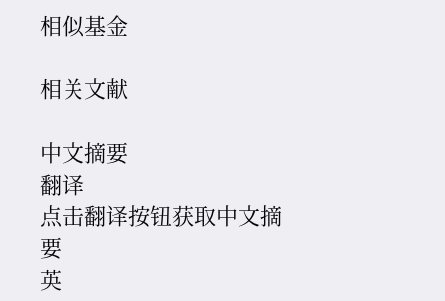相似基金

相关文献

中文摘要
翻译
点击翻译按钮获取中文摘要
英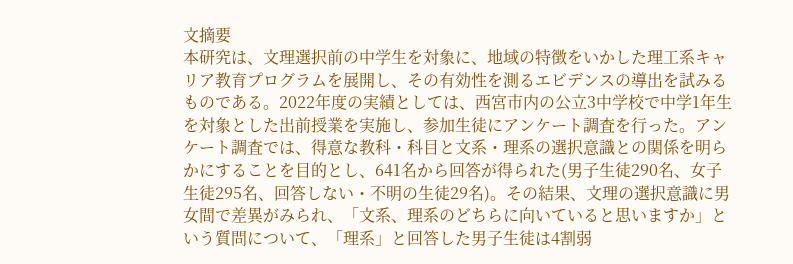文摘要
本研究は、文理選択前の中学生を対象に、地域の特徴をいかした理工系キャリア教育プログラムを展開し、その有効性を測るエビデンスの導出を試みるものである。2022年度の実績としては、西宮市内の公立3中学校で中学1年生を対象とした出前授業を実施し、参加生徒にアンケート調査を行った。アンケート調査では、得意な教科・科目と文系・理系の選択意識との関係を明らかにすることを目的とし、641名から回答が得られた(男子生徒290名、女子生徒295名、回答しない・不明の生徒29名)。その結果、文理の選択意識に男女間で差異がみられ、「文系、理系のどちらに向いていると思いますか」という質問について、「理系」と回答した男子生徒は4割弱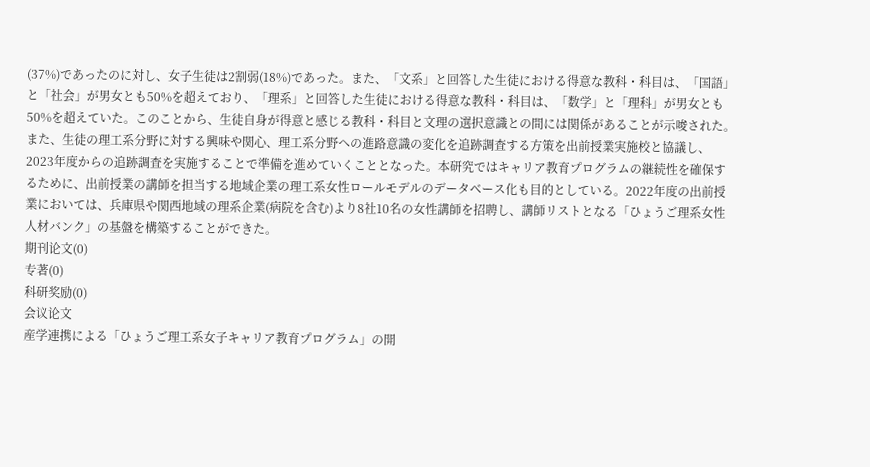(37%)であったのに対し、女子生徒は2割弱(18%)であった。また、「文系」と回答した生徒における得意な教科・科目は、「国語」と「社会」が男女とも50%を超えており、「理系」と回答した生徒における得意な教科・科目は、「数学」と「理科」が男女とも50%を超えていた。このことから、生徒自身が得意と感じる教科・科目と文理の選択意識との間には関係があることが示唆された。また、生徒の理工系分野に対する興味や関心、理工系分野への進路意識の変化を追跡調査する方策を出前授業実施校と協議し、2023年度からの追跡調査を実施することで準備を進めていくこととなった。本研究ではキャリア教育プログラムの継続性を確保するために、出前授業の講師を担当する地域企業の理工系女性ロールモデルのデータベース化も目的としている。2022年度の出前授業においては、兵庫県や関西地域の理系企業(病院を含む)より8社10名の女性講師を招聘し、講師リストとなる「ひょうご理系女性人材バンク」の基盤を構築することができた。
期刊论文(0)
专著(0)
科研奖励(0)
会议论文
産学連携による「ひょうご理工系女子キャリア教育プログラム」の開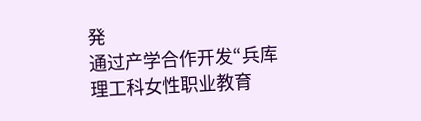発
通过产学合作开发“兵库理工科女性职业教育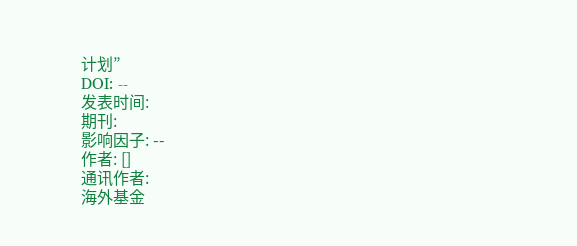计划”
DOI: --
发表时间:
期刊:
影响因子: --
作者: []
通讯作者:
海外基金